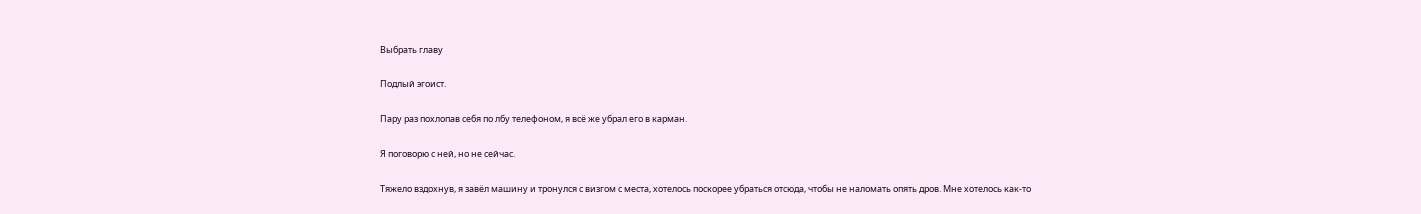Выбрать главу

Подлый эгоист.

Пару раз похлопав себя по лбу телефоном, я всё же убрал его в карман.

Я поговорю с ней, но не сейчас.

Тяжело вздохнув, я завёл машину и тронулся с визгом с места, хотелось поскорее убраться отсюда, чтобы не наломать опять дров. Мне хотелось как-то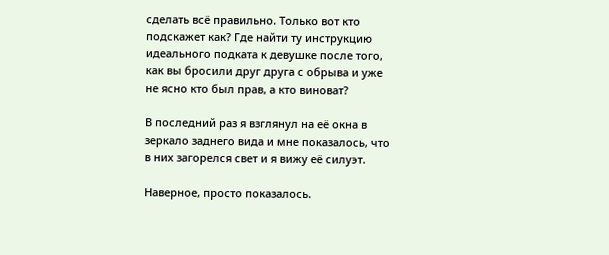сделать всё правильно. Только вот кто подскажет как? Где найти ту инструкцию идеального подката к девушке после того, как вы бросили друг друга с обрыва и уже не ясно кто был прав, а кто виноват?

В последний раз я взглянул на её окна в зеркало заднего вида и мне показалось, что в них загорелся свет и я вижу её силуэт.

Наверное, просто показалось.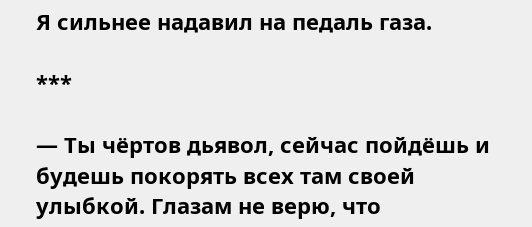Я сильнее надавил на педаль газа.

***

— Ты чёртов дьявол, сейчас пойдёшь и будешь покорять всех там своей улыбкой. Глазам не верю, что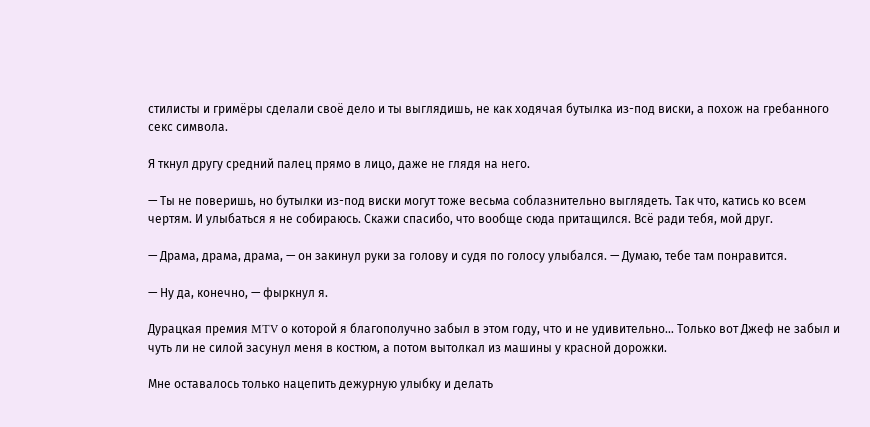стилисты и гримёры сделали своё дело и ты выглядишь, не как ходячая бутылка из-под виски, а похож на гребанного секс символа.

Я ткнул другу средний палец прямо в лицо, даже не глядя на него.

— Ты не поверишь, но бутылки из-под виски могут тоже весьма соблазнительно выглядеть. Так что, катись ко всем чертям. И улыбаться я не собираюсь. Скажи спасибо, что вообще сюда притащился. Всё ради тебя, мой друг.

— Драма, драма, драма, — он закинул руки за голову и судя по голосу улыбался. — Думаю, тебе там понравится.

— Ну да, конечно, — фыркнул я.

Дурацкая премия MTV о которой я благополучно забыл в этом году, что и не удивительно… Только вот Джеф не забыл и чуть ли не силой засунул меня в костюм, а потом вытолкал из машины у красной дорожки.

Мне оставалось только нацепить дежурную улыбку и делать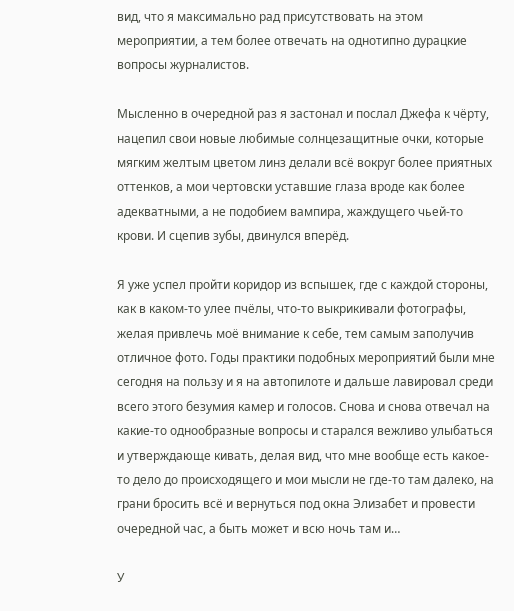вид, что я максимально рад присутствовать на этом мероприятии, а тем более отвечать на однотипно дурацкие вопросы журналистов.

Мысленно в очередной раз я застонал и послал Джефа к чёрту, нацепил свои новые любимые солнцезащитные очки, которые мягким желтым цветом линз делали всё вокруг более приятных оттенков, а мои чертовски уставшие глаза вроде как более адекватными, а не подобием вампира, жаждущего чьей-то крови. И сцепив зубы, двинулся вперёд.

Я уже успел пройти коридор из вспышек, где с каждой стороны, как в каком-то улее пчёлы, что-то выкрикивали фотографы, желая привлечь моё внимание к себе, тем самым заполучив отличное фото. Годы практики подобных мероприятий были мне сегодня на пользу и я на автопилоте и дальше лавировал среди всего этого безумия камер и голосов. Снова и снова отвечал на какие-то однообразные вопросы и старался вежливо улыбаться и утверждающе кивать, делая вид, что мне вообще есть какое-то дело до происходящего и мои мысли не где-то там далеко, на грани бросить всё и вернуться под окна Элизабет и провести очередной час, а быть может и всю ночь там и…

У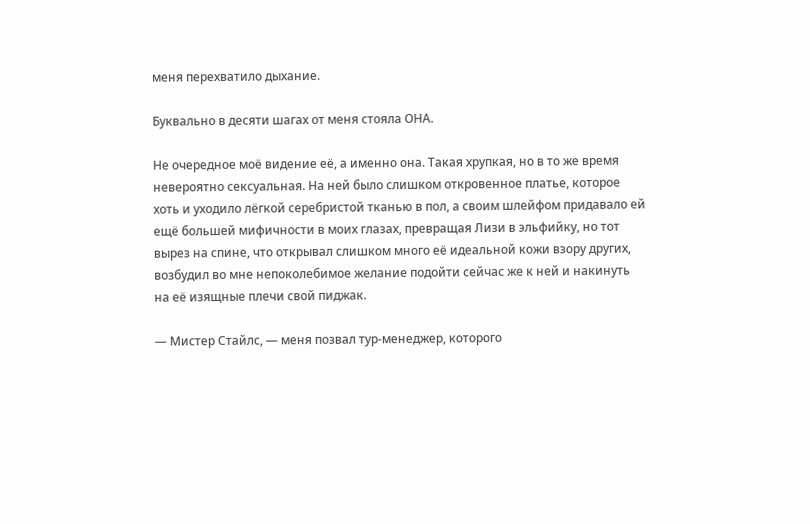меня перехватило дыхание.

Буквально в десяти шагах от меня стояла ОНА.

Не очередное моё видение её, а именно она. Такая хрупкая, но в то же время невероятно сексуальная. На ней было слишком откровенное платье, которое хоть и уходило лёгкой серебристой тканью в пол, а своим шлейфом придавало ей ещё большей мифичности в моих глазах, превращая Лизи в эльфийку, но тот вырез на спине, что открывал слишком много её идеальной кожи взору других, возбудил во мне непоколебимое желание подойти сейчас же к ней и накинуть на её изящные плечи свой пиджак.

— Мистер Стайлс, — меня позвал тур-менеджер, которого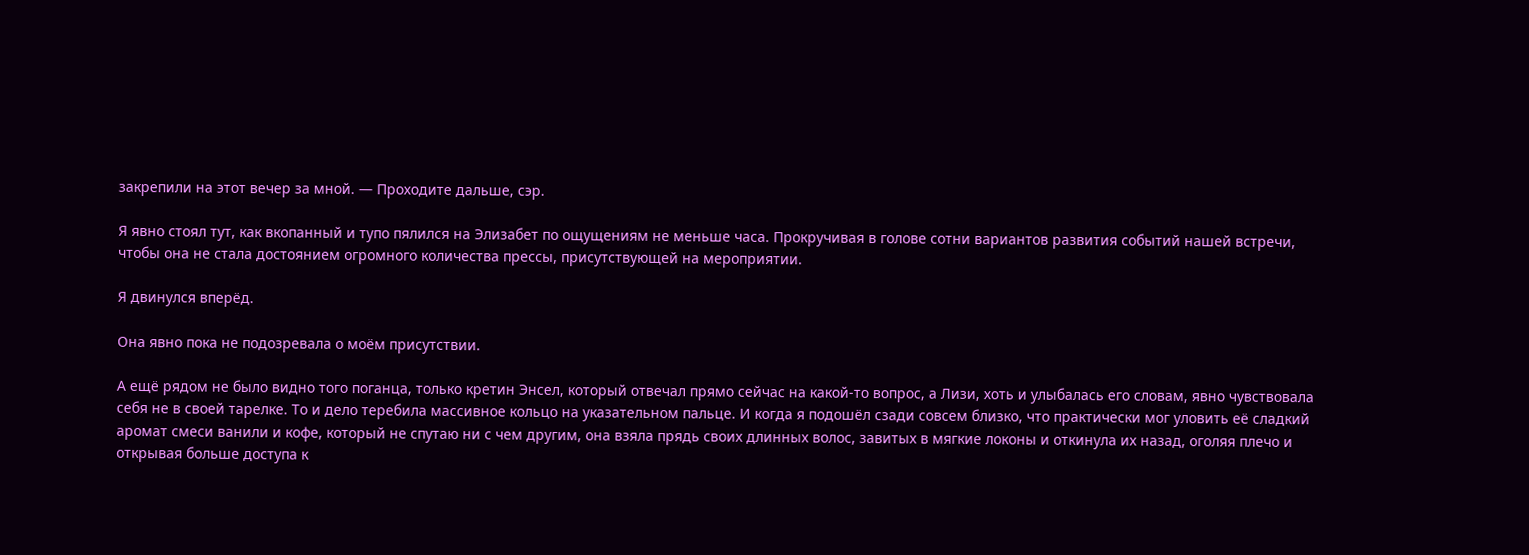закрепили на этот вечер за мной. — Проходите дальше, сэр.

Я явно стоял тут, как вкопанный и тупо пялился на Элизабет по ощущениям не меньше часа. Прокручивая в голове сотни вариантов развития событий нашей встречи, чтобы она не стала достоянием огромного количества прессы, присутствующей на мероприятии.

Я двинулся вперёд.

Она явно пока не подозревала о моём присутствии.

А ещё рядом не было видно того поганца, только кретин Энсел, который отвечал прямо сейчас на какой-то вопрос, а Лизи, хоть и улыбалась его словам, явно чувствовала себя не в своей тарелке. То и дело теребила массивное кольцо на указательном пальце. И когда я подошёл сзади совсем близко, что практически мог уловить её сладкий аромат смеси ванили и кофе, который не спутаю ни с чем другим, она взяла прядь своих длинных волос, завитых в мягкие локоны и откинула их назад, оголяя плечо и открывая больше доступа к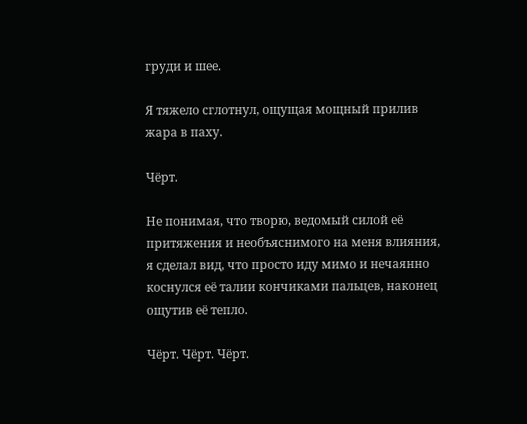груди и шее.

Я тяжело сглотнул, ощущая мощный прилив жара в паху.

Чёрт.

Не понимая, что творю, ведомый силой её притяжения и необъяснимого на меня влияния, я сделал вид, что просто иду мимо и нечаянно коснулся её талии кончиками пальцев, наконец ощутив её тепло.

Чёрт. Чёрт. Чёрт.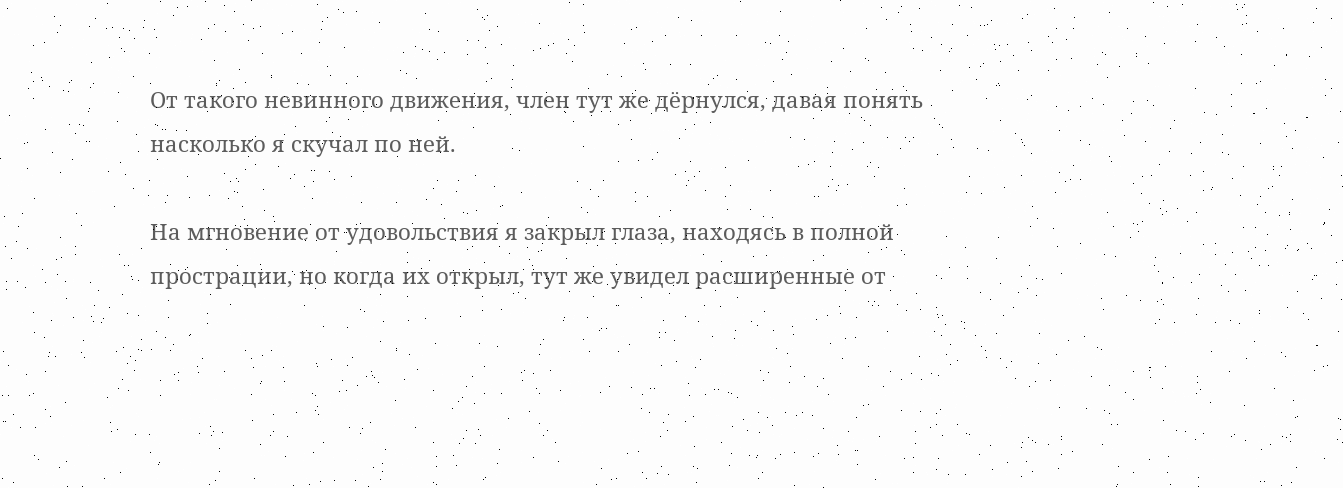От такого невинного движения, член тут же дёрнулся, давая понять насколько я скучал по ней.

На мгновение от удовольствия я закрыл глаза, находясь в полной прострации, но когда их открыл, тут же увидел расширенные от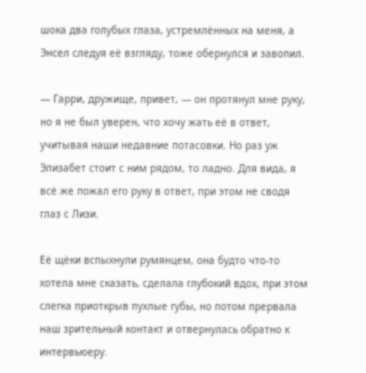шока два голубых глаза, устремлённых на меня, а Энсел следуя её взгляду, тоже обернулся и завопил.

— Гарри, дружище, привет, — он протянул мне руку, но я не был уверен, что хочу жать её в ответ, учитывая наши недавние потасовки. Но раз уж Элизабет стоит с ним рядом, то ладно. Для вида, я всё же пожал его руку в ответ, при этом не сводя глаз с Лизи.

Её щёки вспыхнули румянцем, она будто что-то хотела мне сказать, сделала глубокий вдох, при этом слегка приоткрыв пухлые губы, но потом прервала наш зрительный контакт и отвернулась обратно к интервьюеру.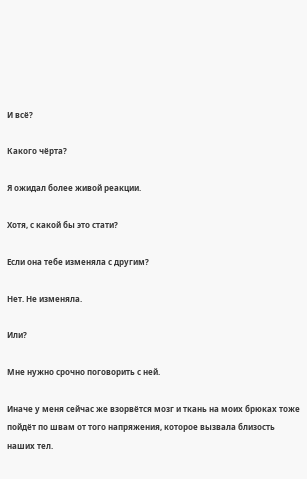И всё?

Какого чёрта?

Я ожидал более живой реакции.

Хотя, с какой бы это стати?

Если она тебе изменяла с другим?

Нет. Не изменяла.

Или?

Мне нужно срочно поговорить с ней.

Иначе у меня сейчас же взорвётся мозг и ткань на моих брюках тоже пойдёт по швам от того напряжения, которое вызвала близость наших тел.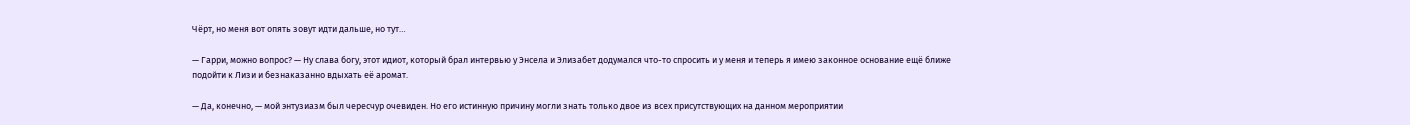Чёрт, но меня вот опять зовут идти дальше, но тут…

— Гарри, можно вопрос? — Ну слава богу, этот идиот, который брал интервью у Энсела и Элизабет додумался что-то спросить и у меня и теперь я имею законное основание ещё ближе подойти к Лизи и безнаказанно вдыхать её аромат.

— Да, конечно, — мой энтузиазм был чересчур очевиден. Но его истинную причину могли знать только двое из всех присутствующих на данном мероприятии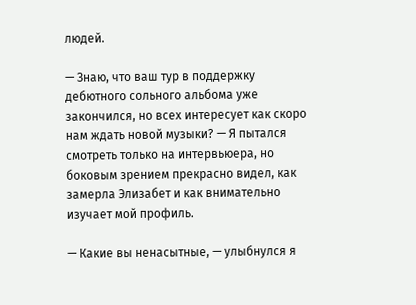людей.

— Знаю, что ваш тур в поддержку дебютного сольного альбома уже закончился, но всех интересует как скоро нам ждать новой музыки? — Я пытался смотреть только на интервьюера, но боковым зрением прекрасно видел, как замерла Элизабет и как внимательно изучает мой профиль.

— Какие вы ненасытные, — улыбнулся я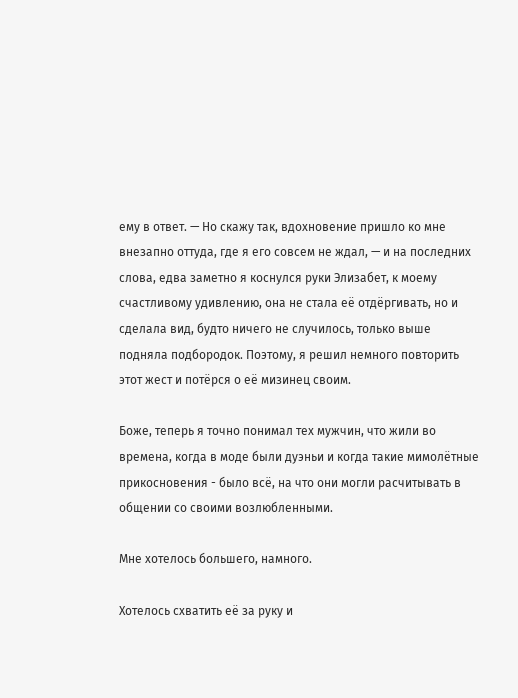ему в ответ. — Но скажу так, вдохновение пришло ко мне внезапно оттуда, где я его совсем не ждал, — и на последних слова, едва заметно я коснулся руки Элизабет, к моему счастливому удивлению, она не стала её отдёргивать, но и сделала вид, будто ничего не случилось, только выше подняла подбородок. Поэтому, я решил немного повторить этот жест и потёрся о её мизинец своим.

Боже, теперь я точно понимал тех мужчин, что жили во времена, когда в моде были дуэньи и когда такие мимолётные прикосновения - было всё, на что они могли расчитывать в общении со своими возлюбленными.

Мне хотелось большего, намного.

Хотелось схватить её за руку и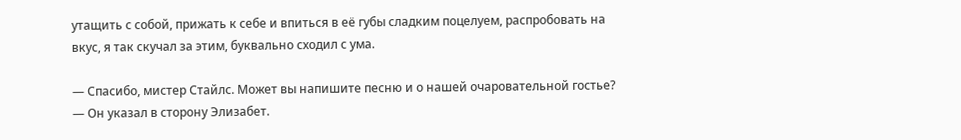утащить с собой, прижать к себе и впиться в её губы сладким поцелуем, распробовать на вкус, я так скучал за этим, буквально сходил с ума.

— Спасибо, мистер Стайлс. Может вы напишите песню и о нашей очаровательной гостье? — Он указал в сторону Элизабет.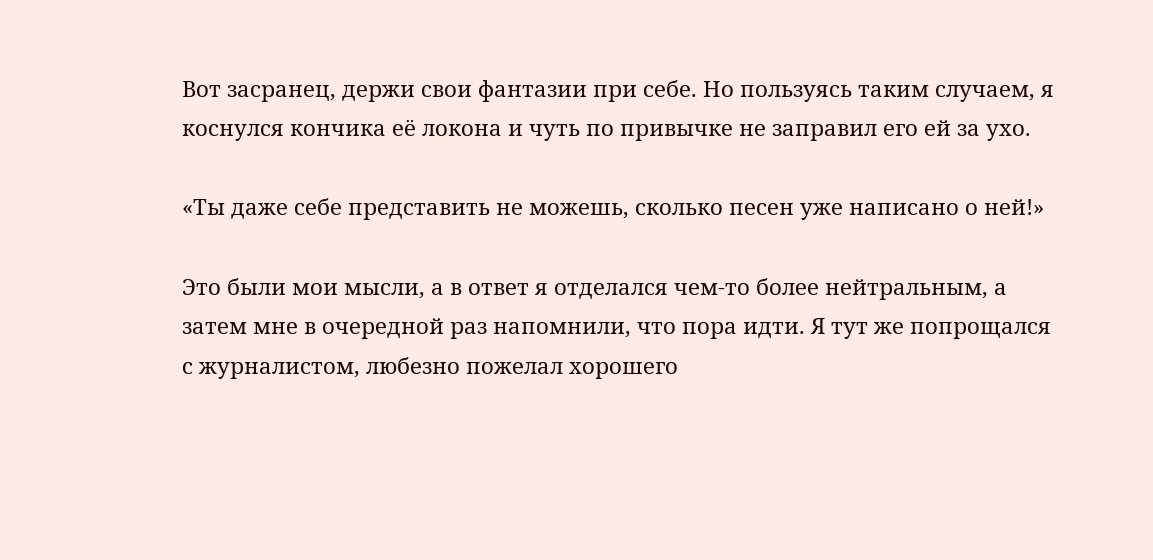Вот засранец, держи свои фантазии при себе. Но пользуясь таким случаем, я коснулся кончика её локона и чуть по привычке не заправил его ей за ухо.

«Ты даже себе представить не можешь, сколько песен уже написано о ней!»

Это были мои мысли, а в ответ я отделался чем-то более нейтральным, а затем мне в очередной раз напомнили, что пора идти. Я тут же попрощался с журналистом, любезно пожелал хорошего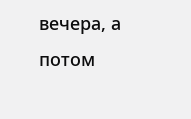вечера, а потом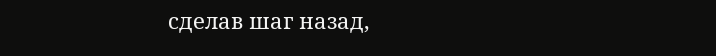сделав шаг назад,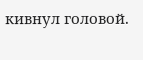кивнул головой.